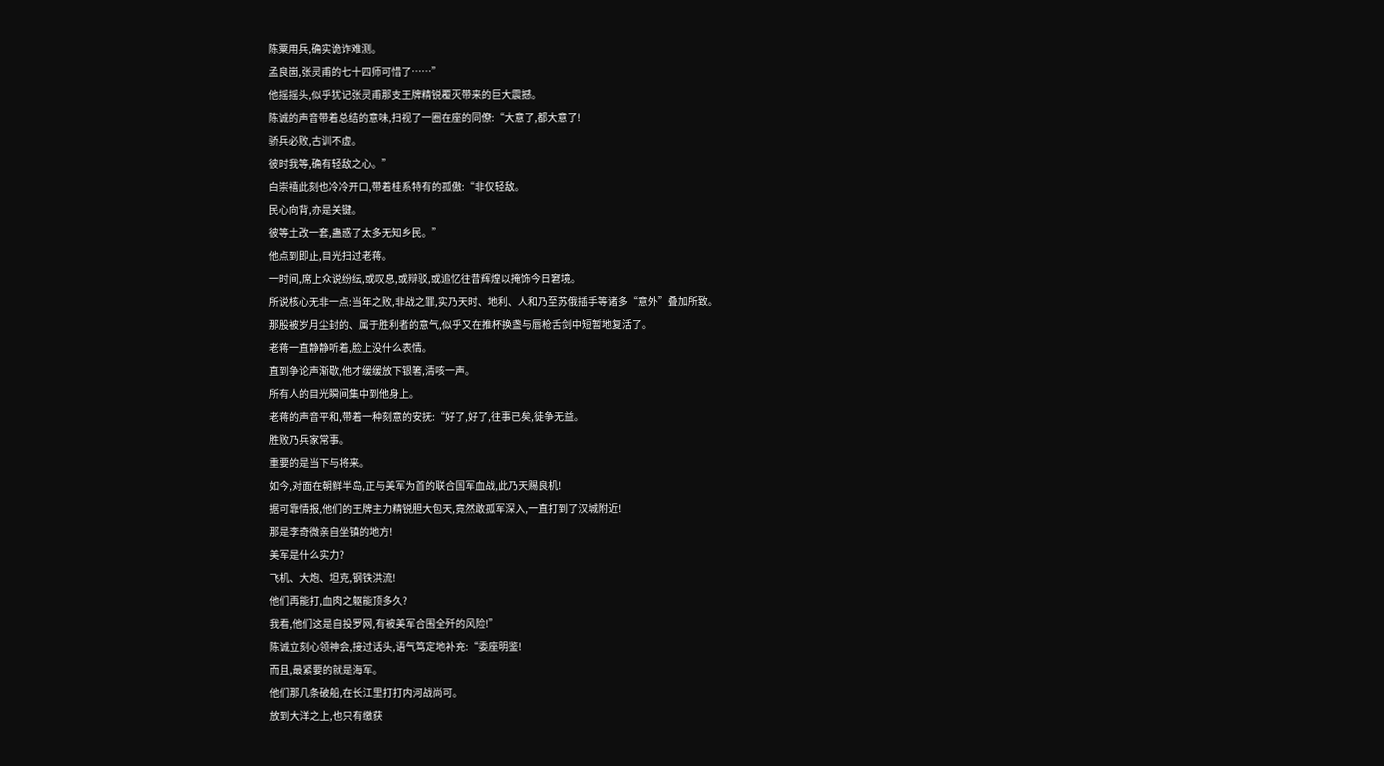陈粟用兵,确实诡诈难测。
孟良崮,张灵甫的七十四师可惜了……”
他摇摇头,似乎犹记张灵甫那支王牌精锐覆灭带来的巨大震撼。
陈诚的声音带着总结的意味,扫视了一圈在座的同僚:“大意了,都大意了!
骄兵必败,古训不虚。
彼时我等,确有轻敌之心。”
白崇禧此刻也冷冷开口,带着桂系特有的孤傲:“非仅轻敌。
民心向背,亦是关键。
彼等土改一套,蛊惑了太多无知乡民。”
他点到即止,目光扫过老蒋。
一时间,席上众说纷纭,或叹息,或辩驳,或追忆往昔辉煌以掩饰今日窘境。
所说核心无非一点:当年之败,非战之罪,实乃天时、地利、人和乃至苏俄插手等诸多“意外”叠加所致。
那股被岁月尘封的、属于胜利者的意气,似乎又在推杯换盏与唇枪舌剑中短暂地复活了。
老蒋一直静静听着,脸上没什么表情。
直到争论声渐歇,他才缓缓放下银箸,清咳一声。
所有人的目光瞬间集中到他身上。
老蒋的声音平和,带着一种刻意的安抚:“好了,好了,往事已矣,徒争无益。
胜败乃兵家常事。
重要的是当下与将来。
如今,对面在朝鲜半岛,正与美军为首的联合国军血战,此乃天赐良机!
据可靠情报,他们的王牌主力精锐胆大包天,竟然敢孤军深入,一直打到了汉城附近!
那是李奇微亲自坐镇的地方!
美军是什么实力?
飞机、大炮、坦克,钢铁洪流!
他们再能打,血肉之躯能顶多久?
我看,他们这是自投罗网,有被美军合围全歼的风险!”
陈诚立刻心领神会,接过话头,语气笃定地补充:“委座明鉴!
而且,最紧要的就是海军。
他们那几条破船,在长江里打打内河战尚可。
放到大洋之上,也只有缴获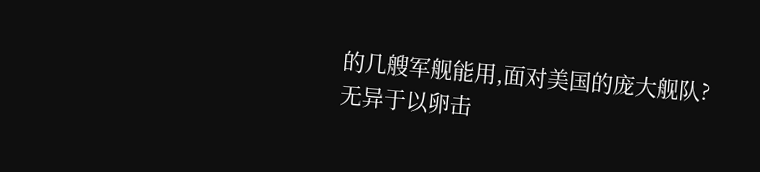的几艘军舰能用,面对美国的庞大舰队?
无异于以卵击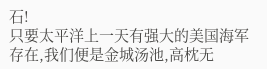石!
只要太平洋上一天有强大的美国海军存在,我们便是金城汤池,高枕无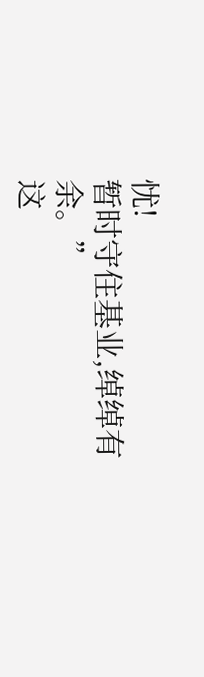忧!
暂时守住基业,绰绰有余。”
这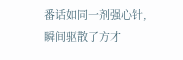番话如同一剂强心针,瞬间驱散了方才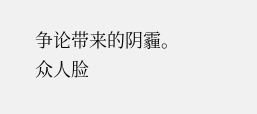争论带来的阴霾。
众人脸